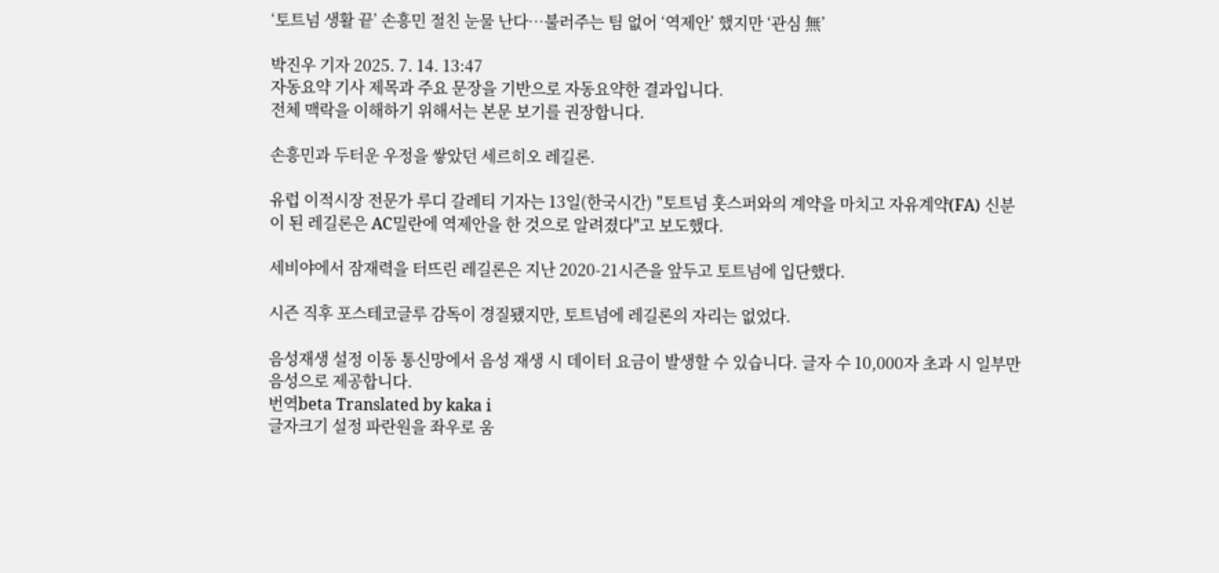‘토트넘 생활 끝’ 손흥민 절친 눈물 난다…불러주는 팀 없어 ‘역제안’ 했지만 ‘관심 無’

박진우 기자 2025. 7. 14. 13:47
자동요약 기사 제목과 주요 문장을 기반으로 자동요약한 결과입니다.
전체 맥락을 이해하기 위해서는 본문 보기를 권장합니다.

손흥민과 두터운 우정을 쌓았던 세르히오 레길론.

유럽 이적시장 전문가 루디 갈레티 기자는 13일(한국시간) "토트넘 홋스퍼와의 계약을 마치고 자유계약(FA) 신분이 된 레길론은 AC밀란에 역제안을 한 것으로 알려졌다"고 보도했다.

세비야에서 잠재력을 터뜨린 레길론은 지난 2020-21시즌을 앞두고 토트넘에 입단했다.

시즌 직후 포스테코글루 감독이 경질됐지만, 토트넘에 레길론의 자리는 없었다.

음성재생 설정 이동 통신망에서 음성 재생 시 데이터 요금이 발생할 수 있습니다. 글자 수 10,000자 초과 시 일부만 음성으로 제공합니다.
번역beta Translated by kaka i
글자크기 설정 파란원을 좌우로 움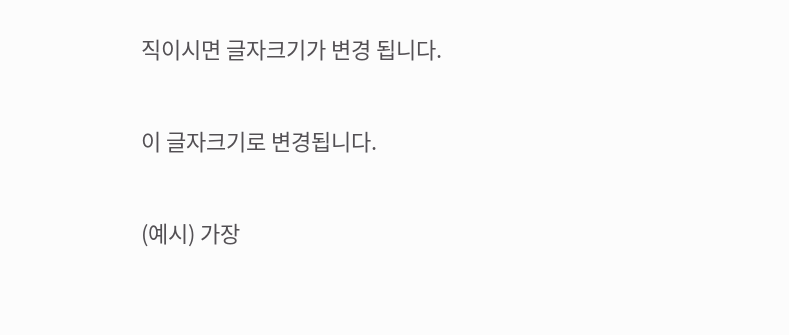직이시면 글자크기가 변경 됩니다.

이 글자크기로 변경됩니다.

(예시) 가장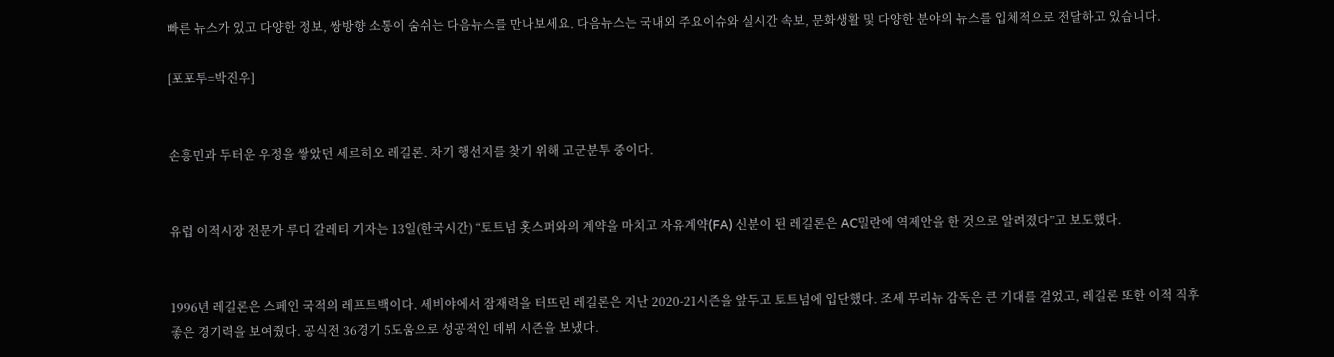빠른 뉴스가 있고 다양한 정보, 쌍방향 소통이 숨쉬는 다음뉴스를 만나보세요. 다음뉴스는 국내외 주요이슈와 실시간 속보, 문화생활 및 다양한 분야의 뉴스를 입체적으로 전달하고 있습니다.

[포포투=박진우]


손흥민과 두터운 우정을 쌓았던 세르히오 레길론. 차기 행선지를 찾기 위해 고군분투 중이다.


유럽 이적시장 전문가 루디 갈레티 기자는 13일(한국시간) “토트넘 홋스퍼와의 계약을 마치고 자유계약(FA) 신분이 된 레길론은 AC밀란에 역제안을 한 것으로 알려졌다”고 보도했다.


1996년 레길론은 스페인 국적의 레프트백이다. 세비야에서 잠재력을 터뜨린 레길론은 지난 2020-21시즌을 앞두고 토트넘에 입단했다. 조세 무리뉴 감독은 큰 기대를 걸었고, 레길론 또한 이적 직후 좋은 경기력을 보여줬다. 공식전 36경기 5도움으로 성공적인 데뷔 시즌을 보냈다.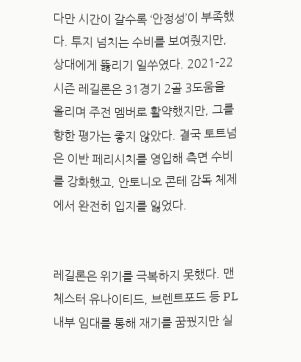다만 시간이 갈수록 ‘안정성’이 부족했다. 투지 넘치는 수비를 보여줬지만, 상대에게 뚫리기 일쑤였다. 2021-22시즌 레길론은 31경기 2골 3도움을 올리며 주전 멤버로 활약했지만, 그를 향한 평가는 좋지 않았다. 결국 토트넘은 이반 페리시치를 영입해 측면 수비를 강화했고, 안토니오 콘테 감독 체제에서 완전히 입지를 잃었다.


레길론은 위기를 극복하지 못했다. 맨체스터 유나이티드, 브렌트포드 등 PL 내부 임대를 통해 재기를 꿈꿨지만 실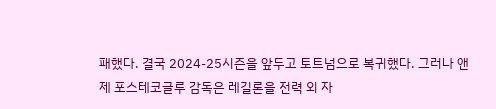패했다. 결국 2024-25시즌을 앞두고 토트넘으로 복귀했다. 그러나 앤제 포스테코글루 감독은 레길론을 전력 외 자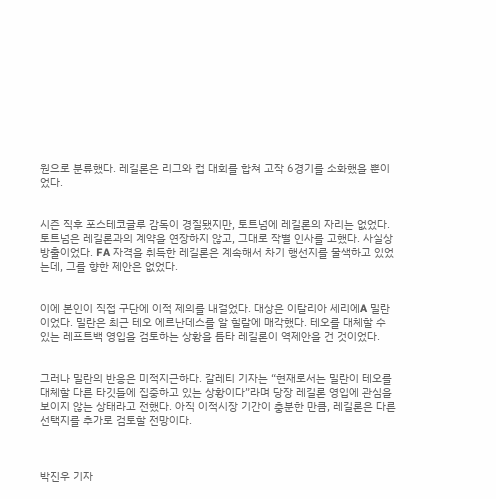원으로 분류했다. 레길론은 리그와 컵 대회를 합쳐 고작 6경기를 소화했을 뿐이었다.


시즌 직후 포스테코글루 감독이 경질됐지만, 토트넘에 레길론의 자리는 없었다. 토트넘은 레길론과의 계약을 연장하지 않고, 그대로 작별 인사를 고했다. 사실상 방출이었다. FA 자격을 취득한 레길론은 계속해서 차기 행선지를 물색하고 있었는데, 그를 향한 제안은 없었다.


이에 본인이 직접 구단에 이적 제의를 내걸었다. 대상은 이탈리아 세리에A 밀란이었다. 밀란은 최근 테오 에르난데스를 알 힐랄에 매각했다. 테오를 대체할 수 있는 레프트백 영입을 검토하는 상황을 틈타 레길론이 역제안을 건 것이었다.


그러나 밀란의 반응은 미적지근하다. 갈레티 기자는 “현재로서는 밀란이 테오를 대체할 다른 타깃들에 집중하고 있는 상황이다”라며 당장 레길론 영입에 관심을 보이지 않는 상태라고 전했다. 아직 이적시장 기간이 충분한 만큼, 레길론은 다른 선택지를 추가로 검토할 전망이다.



박진우 기자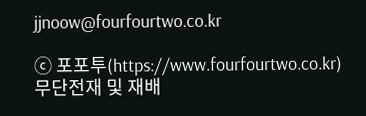jjnoow@fourfourtwo.co.kr

ⓒ 포포투(https://www.fourfourtwo.co.kr) 무단전재 및 재배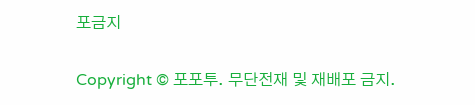포금지

Copyright © 포포투. 무단전재 및 재배포 금지.